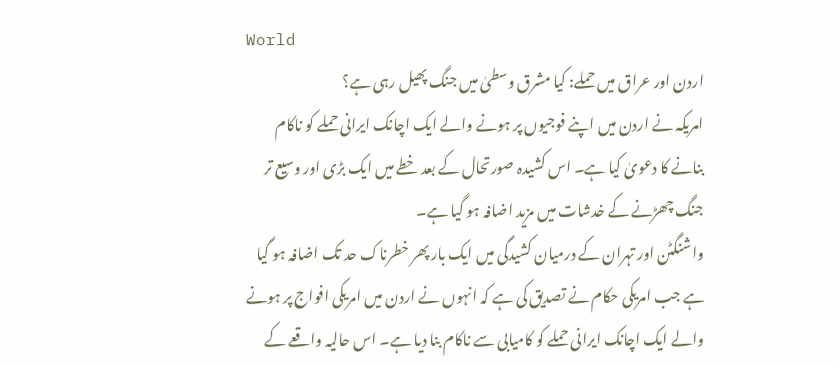World
اردن اور عراق میں حملے: کیا مشرق وسطیٰ میں جنگ پھیل رہی ہے؟
امریکہ نے اردن میں اپنے فوجیوں پر ہونے والے ایک اچانک ایرانی حملے کو ناکام بنانے کا دعویٰ کیا ہے۔ اس کشیدہ صورتحال کے بعد خطے میں ایک بڑی اور وسیع تر جنگ چھڑنے کے خدشات میں مزید اضافہ ہو گیا ہے۔
واشنگٹن اور تہران کے درمیان کشیدگی میں ایک بار پھر خطرناک حد تک اضافہ ہو گیا ہے جب امریکی حکام نے تصدیق کی ہے کہ انہوں نے اردن میں امریکی افواج پر ہونے والے ایک اچانک ایرانی حملے کو کامیابی سے ناکام بنا دیا ہے۔ اس حالیہ واقعے کے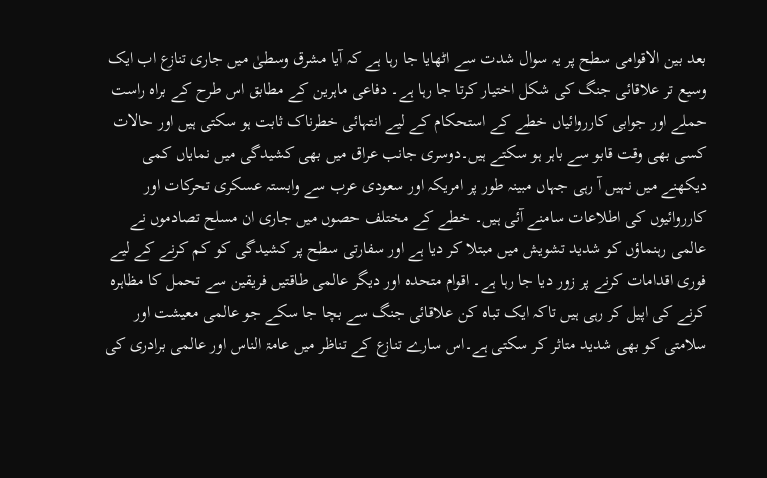بعد بین الاقوامی سطح پر یہ سوال شدت سے اٹھایا جا رہا ہے کہ آیا مشرق وسطیٰ میں جاری تنازع اب ایک وسیع تر علاقائی جنگ کی شکل اختیار کرتا جا رہا ہے۔ دفاعی ماہرین کے مطابق اس طرح کے براہ راست حملے اور جوابی کارروائیاں خطے کے استحکام کے لیے انتہائی خطرناک ثابت ہو سکتی ہیں اور حالات کسی بھی وقت قابو سے باہر ہو سکتے ہیں۔دوسری جانب عراق میں بھی کشیدگی میں نمایاں کمی دیکھنے میں نہیں آ رہی جہاں مبینہ طور پر امریکہ اور سعودی عرب سے وابستہ عسکری تحركات اور کارروائیوں کی اطلاعات سامنے آئی ہیں۔ خطے کے مختلف حصوں میں جاری ان مسلح تصادموں نے عالمی رہنماؤں کو شدید تشویش میں مبتلا کر دیا ہے اور سفارتی سطح پر کشیدگی کو کم کرنے کے لیے فوری اقدامات کرنے پر زور دیا جا رہا ہے۔ اقوام متحدہ اور دیگر عالمی طاقتیں فریقین سے تحمل کا مظاہرہ کرنے کی اپیل کر رہی ہیں تاکہ ایک تباہ کن علاقائی جنگ سے بچا جا سکے جو عالمی معیشت اور سلامتی کو بھی شدید متاثر کر سکتی ہے۔اس سارے تنازع کے تناظر میں عامۃ الناس اور عالمی برادری کی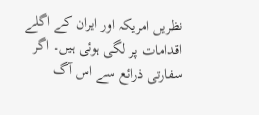نظریں امریکہ اور ایران کے اگلے اقدامات پر لگی ہوئی ہیں۔ اگر سفارتی ذرائع سے اس آگ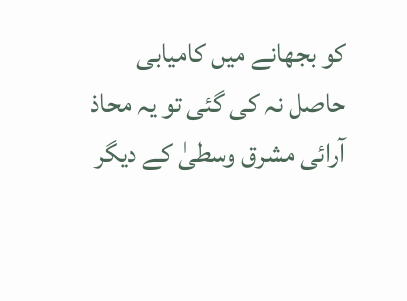کو بجھانے میں کامیابی حاصل نہ کی گئی تو یہ محاذ آرائی مشرق وسطیٰ کے دیگر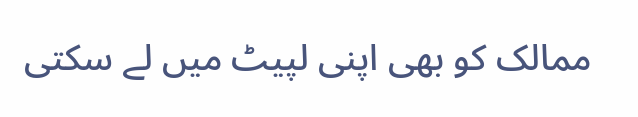ممالک کو بھی اپنی لپیٹ میں لے سکتی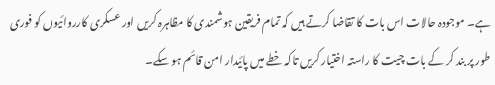ہے۔ موجودہ حالات اس بات کا تقاضا کرتے ہیں کہ تمام فریقین ہوشمندی کا مظاہرہ کریں اور عسکری کارروائیوں کو فوری طور پر بند کر کے بات چیت کا راستہ اختیار کریں تاکہ خطے میں پائیدار امن قائم ہو سکے۔